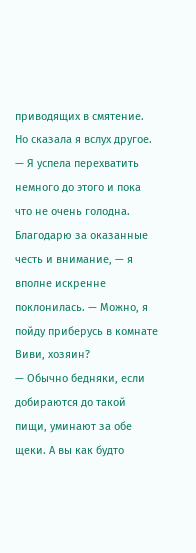приводящих в смятение. Но сказала я вслух другое.
— Я успела перехватить немного до этого и пока что не очень голодна. Благодарю за оказанные честь и внимание, — я вполне искренне поклонилась. — Можно, я пойду приберусь в комнате Виви, хозяин?
— Обычно бедняки, если добираются до такой пищи, уминают за обе щеки. А вы как будто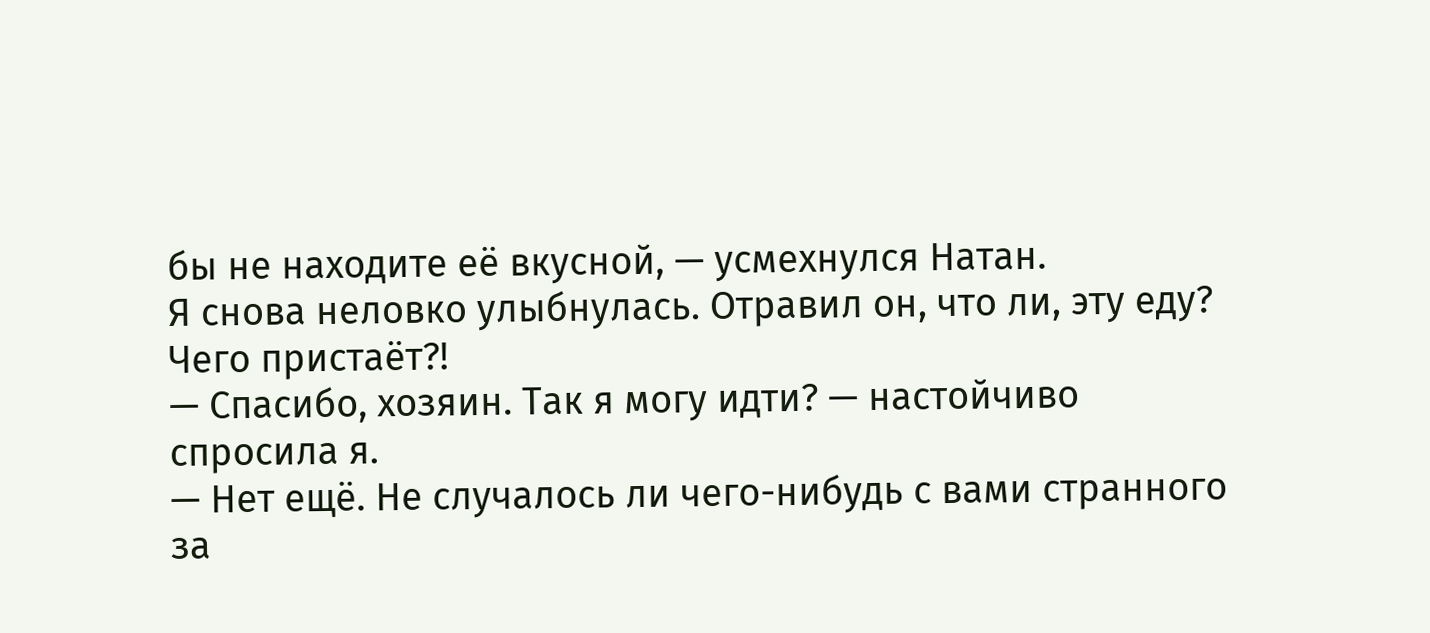бы не находите её вкусной, — усмехнулся Натан.
Я снова неловко улыбнулась. Отравил он, что ли, эту еду? Чего пристаёт?!
— Спасибо, хозяин. Так я могу идти? — настойчиво спросила я.
— Нет ещё. Не случалось ли чего-нибудь с вами странного за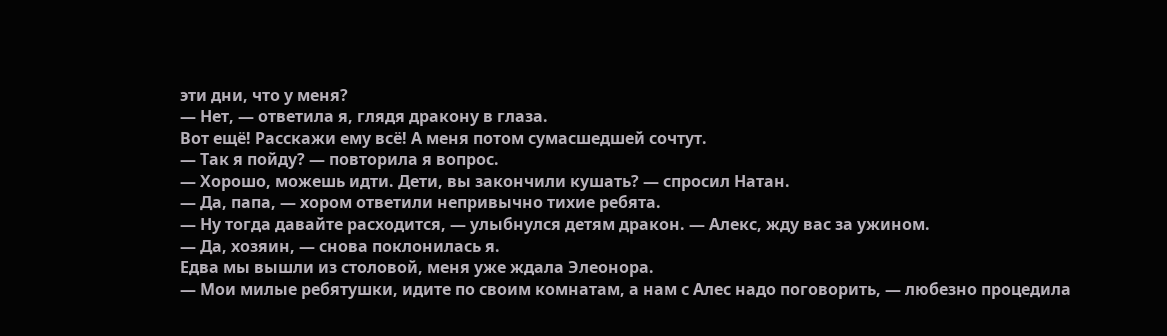эти дни, что у меня?
— Нет, — ответила я, глядя дракону в глаза.
Вот ещё! Расскажи ему всё! А меня потом сумасшедшей сочтут.
— Так я пойду? — повторила я вопрос.
— Хорошо, можешь идти. Дети, вы закончили кушать? — спросил Натан.
— Да, папа, — хором ответили непривычно тихие ребята.
— Ну тогда давайте расходится, — улыбнулся детям дракон. — Алекс, жду вас за ужином.
— Да, хозяин, — снова поклонилась я.
Едва мы вышли из столовой, меня уже ждала Элеонора.
— Мои милые ребятушки, идите по своим комнатам, а нам с Алес надо поговорить, — любезно процедила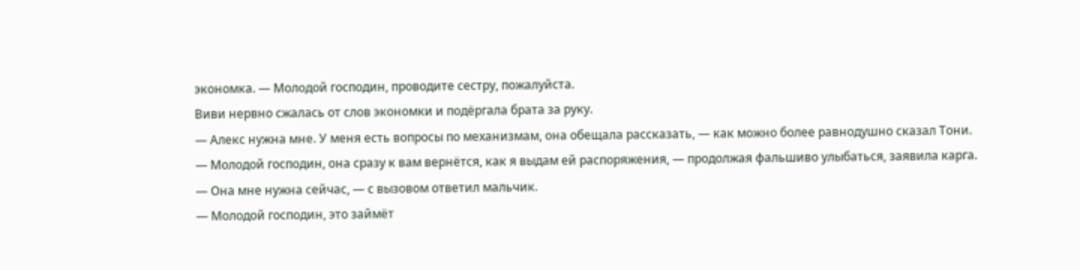экономка. — Молодой господин, проводите сестру, пожалуйста.
Виви нервно сжалась от слов экономки и подёргала брата за руку.
— Алекс нужна мне. У меня есть вопросы по механизмам, она обещала рассказать, — как можно более равнодушно сказал Тони.
— Молодой господин, она сразу к вам вернётся, как я выдам ей распоряжения, — продолжая фальшиво улыбаться, заявила карга.
— Она мне нужна сейчас, — с вызовом ответил мальчик.
— Молодой господин, это займёт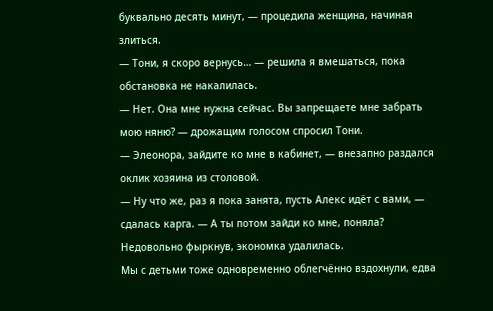буквально десять минут, — процедила женщина, начиная злиться.
— Тони, я скоро вернусь… — решила я вмешаться, пока обстановка не накалилась.
— Нет. Она мне нужна сейчас. Вы запрещаете мне забрать мою няню? — дрожащим голосом спросил Тони.
— Элеонора, зайдите ко мне в кабинет, — внезапно раздался оклик хозяина из столовой.
— Ну что же, раз я пока занята, пусть Алекс идёт с вами, — сдалась карга. — А ты потом зайди ко мне, поняла?
Недовольно фыркнув, экономка удалилась.
Мы с детьми тоже одновременно облегчённо вздохнули, едва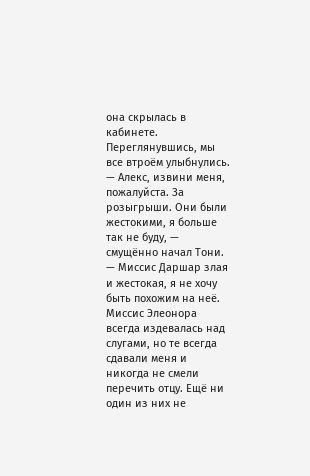она скрылась в кабинете. Переглянувшись, мы все втроём улыбнулись.
— Алекс, извини меня, пожалуйста. За розыгрыши. Они были жестокими, я больше так не буду, — смущённо начал Тони. — Миссис Даршар злая и жестокая, я не хочу быть похожим на неё. Миссис Элеонора всегда издевалась над слугами, но те всегда сдавали меня и никогда не смели перечить отцу. Ещё ни один из них не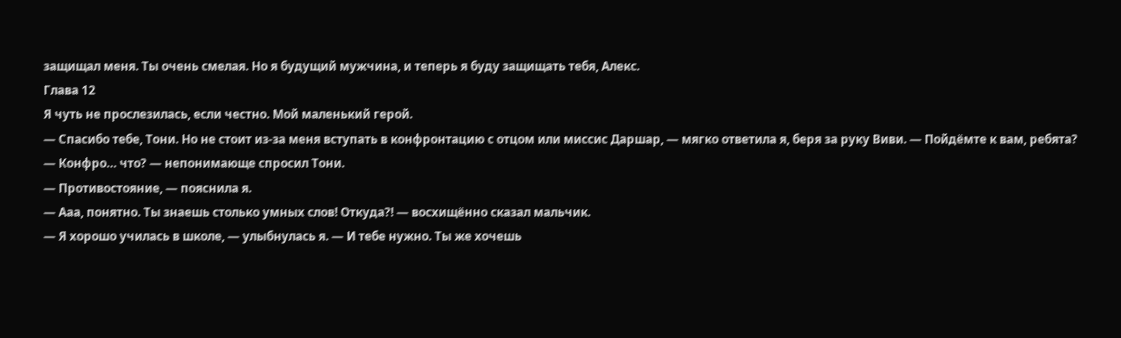защищал меня. Ты очень смелая. Но я будущий мужчина, и теперь я буду защищать тебя, Алекс.
Глава 12
Я чуть не прослезилась, если честно. Мой маленький герой.
— Спасибо тебе, Тони. Но не стоит из-за меня вступать в конфронтацию с отцом или миссис Даршар, — мягко ответила я, беря за руку Виви. — Пойдёмте к вам, ребята?
— Конфро… что? — непонимающе спросил Тони.
— Противостояние, — пояснила я.
— Ааа, понятно. Ты знаешь столько умных слов! Откуда?! — восхищённо сказал мальчик.
— Я хорошо училась в школе, — улыбнулась я. — И тебе нужно. Ты же хочешь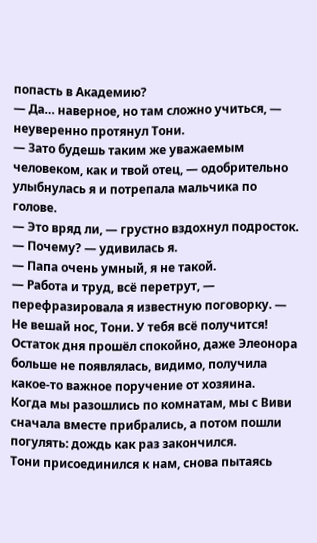попасть в Академию?
— Да… наверное, но там сложно учиться, — неуверенно протянул Тони.
— Зато будешь таким же уважаемым человеком, как и твой отец, — одобрительно улыбнулась я и потрепала мальчика по голове.
— Это вряд ли, — грустно вздохнул подросток.
— Почему? — удивилась я.
— Папа очень умный, я не такой.
— Работа и труд, всё перетрут, — перефразировала я известную поговорку. — Не вешай нос, Тони. У тебя всё получится!
Остаток дня прошёл спокойно, даже Элеонора больше не появлялась, видимо, получила какое-то важное поручение от хозяина.
Когда мы разошлись по комнатам, мы с Виви сначала вместе прибрались, а потом пошли погулять: дождь как раз закончился.
Тони присоединился к нам, снова пытаясь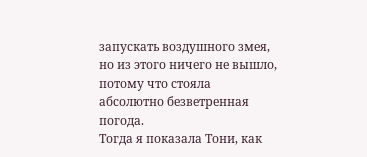запускать воздушного змея, но из этого ничего не вышло, потому что стояла абсолютно безветренная погода.
Тогда я показала Тони, как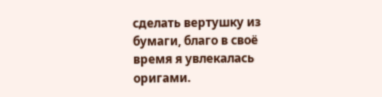сделать вертушку из бумаги, благо в своё время я увлекалась оригами.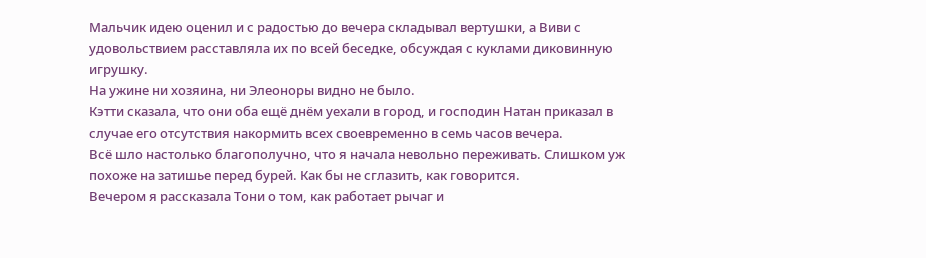Мальчик идею оценил и с радостью до вечера складывал вертушки, а Виви с удовольствием расставляла их по всей беседке, обсуждая с куклами диковинную игрушку.
На ужине ни хозяина, ни Элеоноры видно не было.
Кэтти сказала, что они оба ещё днём уехали в город, и господин Натан приказал в случае его отсутствия накормить всех своевременно в семь часов вечера.
Всё шло настолько благополучно, что я начала невольно переживать. Слишком уж похоже на затишье перед бурей. Как бы не сглазить, как говорится.
Вечером я рассказала Тони о том, как работает рычаг и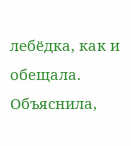лебёдка, как и обещала. Объяснила,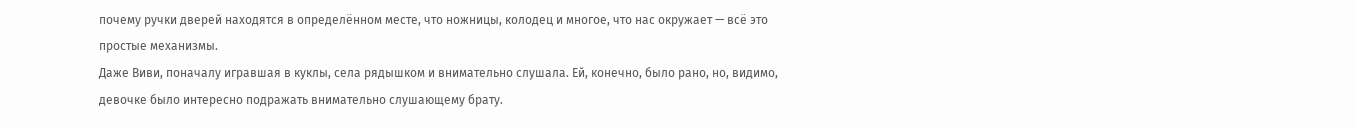почему ручки дверей находятся в определённом месте, что ножницы, колодец и многое, что нас окружает — всё это простые механизмы.
Даже Виви, поначалу игравшая в куклы, села рядышком и внимательно слушала. Ей, конечно, было рано, но, видимо, девочке было интересно подражать внимательно слушающему брату.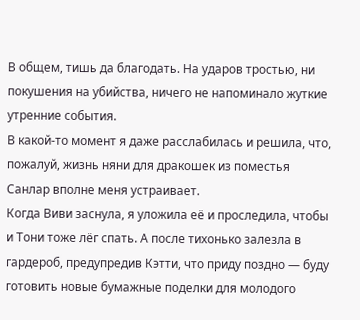В общем, тишь да благодать. На ударов тростью, ни покушения на убийства, ничего не напоминало жуткие утренние события.
В какой-то момент я даже расслабилась и решила, что, пожалуй, жизнь няни для дракошек из поместья Санлар вполне меня устраивает.
Когда Виви заснула, я уложила её и проследила, чтобы и Тони тоже лёг спать. А после тихонько залезла в гардероб, предупредив Кэтти, что приду поздно — буду готовить новые бумажные поделки для молодого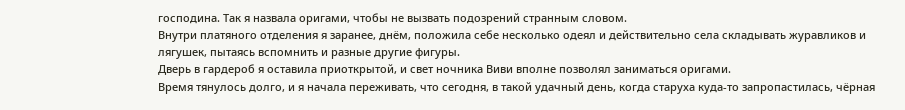господина. Так я назвала оригами, чтобы не вызвать подозрений странным словом.
Внутри платяного отделения я заранее, днём, положила себе несколько одеял и действительно села складывать журавликов и лягушек, пытаясь вспомнить и разные другие фигуры.
Дверь в гардероб я оставила приоткрытой, и свет ночника Виви вполне позволял заниматься оригами.
Время тянулось долго, и я начала переживать, что сегодня, в такой удачный день, когда старуха куда-то запропастилась, чёрная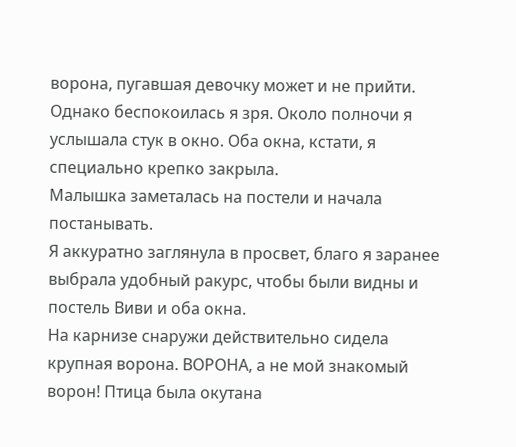ворона, пугавшая девочку может и не прийти.
Однако беспокоилась я зря. Около полночи я услышала стук в окно. Оба окна, кстати, я специально крепко закрыла.
Малышка заметалась на постели и начала постанывать.
Я аккуратно заглянула в просвет, благо я заранее выбрала удобный ракурс, чтобы были видны и постель Виви и оба окна.
На карнизе снаружи действительно сидела крупная ворона. ВОРОНА, а не мой знакомый ворон! Птица была окутана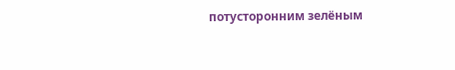потусторонним зелёным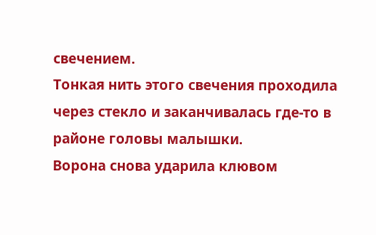свечением.
Тонкая нить этого свечения проходила через стекло и заканчивалась где-то в районе головы малышки.
Ворона снова ударила клювом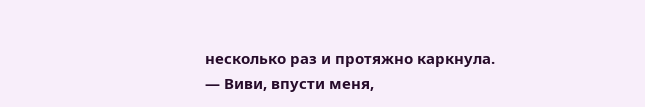несколько раз и протяжно каркнула.
— Виви, впусти меня,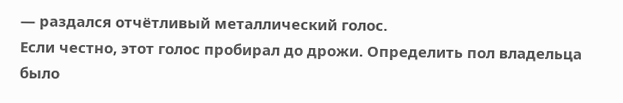— раздался отчётливый металлический голос.
Если честно, этот голос пробирал до дрожи. Определить пол владельца было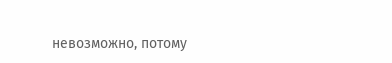невозможно, потому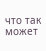что так может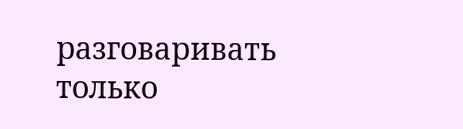разговаривать только